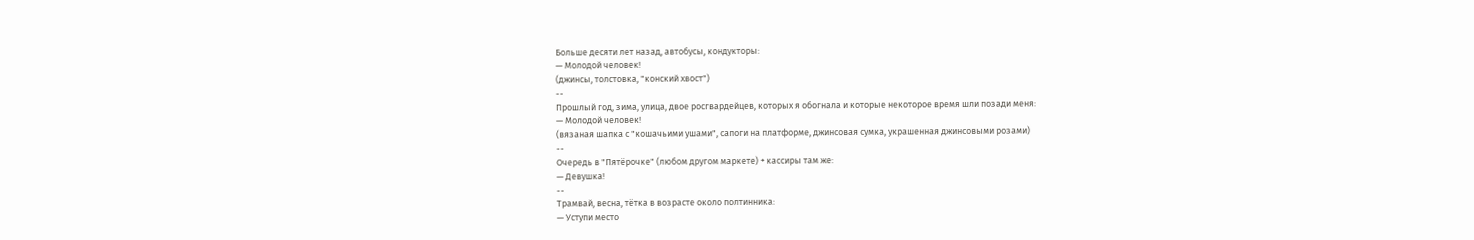Больше десяти лет назад, автобусы, кондукторы:
— Молодой человек!
(джинсы, толстовка, "конский хвост")
--
Прошлый год, зима, улица, двое росгвардейцев, которых я обогнала и которые некоторое время шли позади меня:
— Молодой человек!
(вязаная шапка с "кошачьими ушами", сапоги на платформе, джинсовая сумка, украшенная джинсовыми розами)
--
Очередь в "Пятёрочке" (любом другом маркете) + кассиры там же:
— Девушка!
--
Трамвай, весна, тётка в возрасте около полтинника:
— Уступи место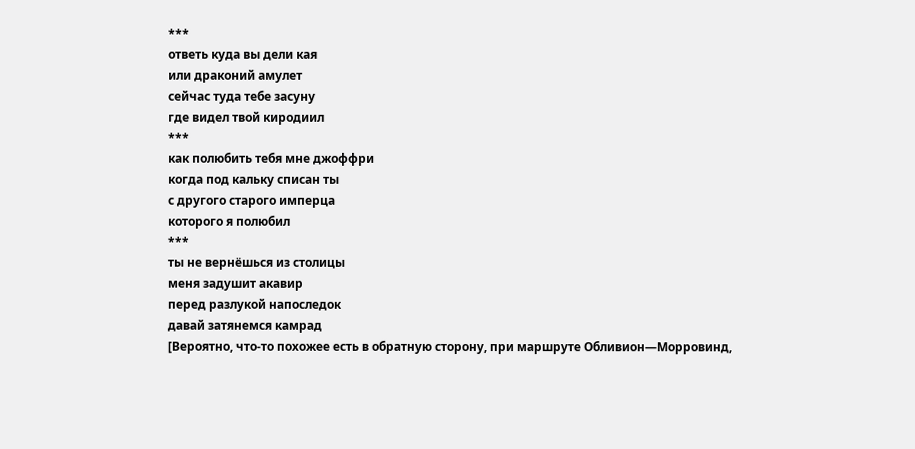***
ответь куда вы дели кая
или драконий амулет
сейчас туда тебе засуну
где видел твой киродиил
***
как полюбить тебя мне джоффри
когда под кальку списан ты
с другого старого имперца
которого я полюбил
***
ты не вернёшься из столицы
меня задушит акавир
перед разлукой напоследок
давай затянемся камрад
[Вероятно, что-то похожее есть в обратную сторону, при маршруте Обливион—Морровинд,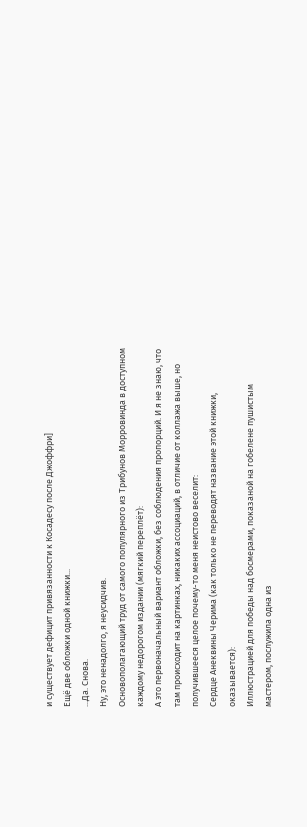и существует дефицит привязанности к Косадесу после Джоффри]
Ещё две обложки одной книжки...
...Да. Снова.
Ну, это ненадолго, я неусидчив.
Основополагающий труд от самого популярного из Трибунов Морровинда в доступном каждому недорогом издании (мягкий переплёт):
А это первоначальный вариант обложки, без соблюдения пропорций. И я не знаю, что там происходит на картинках, никаких ассоциаций, в отличие от коллажа выше, но получившееся целое почему-то меня неистово веселит:
Сердце Анеквины Черима (как только не переводят название этой книжки, оказывается):
Иллюстрацией для победы над босмерами, показаной на гобелене пушистым мастером, послужила одна из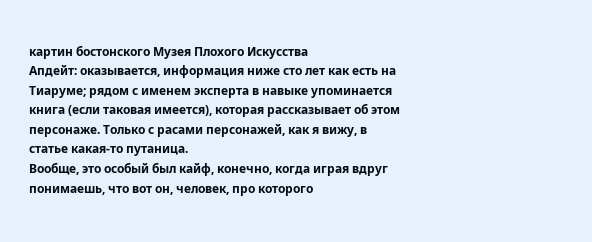картин бостонского Музея Плохого Искусства
Апдейт: оказывается, информация ниже сто лет как есть на Тиаруме; рядом с именем эксперта в навыке упоминается книга (если таковая имеется), которая рассказывает об этом персонаже. Только с расами персонажей, как я вижу, в статье какая-то путаница.
Вообще, это особый был кайф, конечно, когда играя вдруг понимаешь, что вот он, человек, про которого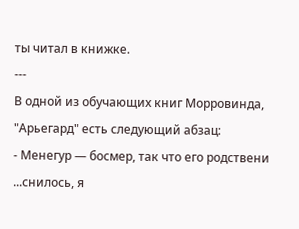ты читал в книжке.
---
В одной из обучающих книг Морровинда, "Арьегард" есть следующий абзац:
- Менегур — босмер, так что его родствени
...снилось, я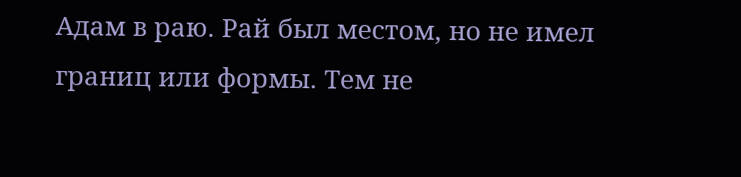Адам в раю. Рай был местом, но не имел границ или формы. Тем не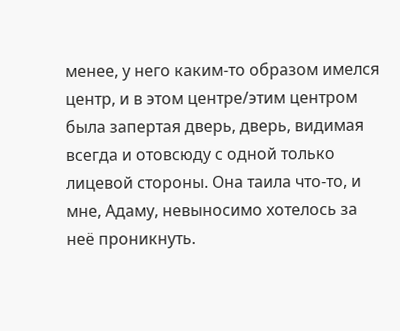менее, у него каким-то образом имелся центр, и в этом центре/этим центром была запертая дверь, дверь, видимая всегда и отовсюду с одной только лицевой стороны. Она таила что-то, и мне, Адаму, невыносимо хотелось за неё проникнуть.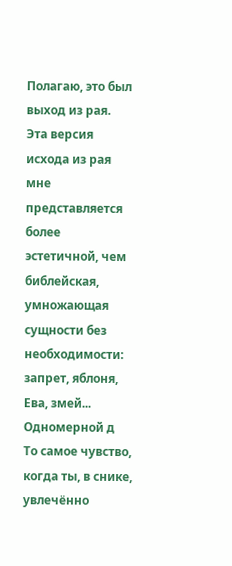Полагаю, это был выход из рая.
Эта версия исхода из рая мне представляется более эстетичной, чем библейская, умножающая сущности без необходимости: запрет, яблоня, Ева, змей... Одномерной д
То самое чувство, когда ты, в снике, увлечённо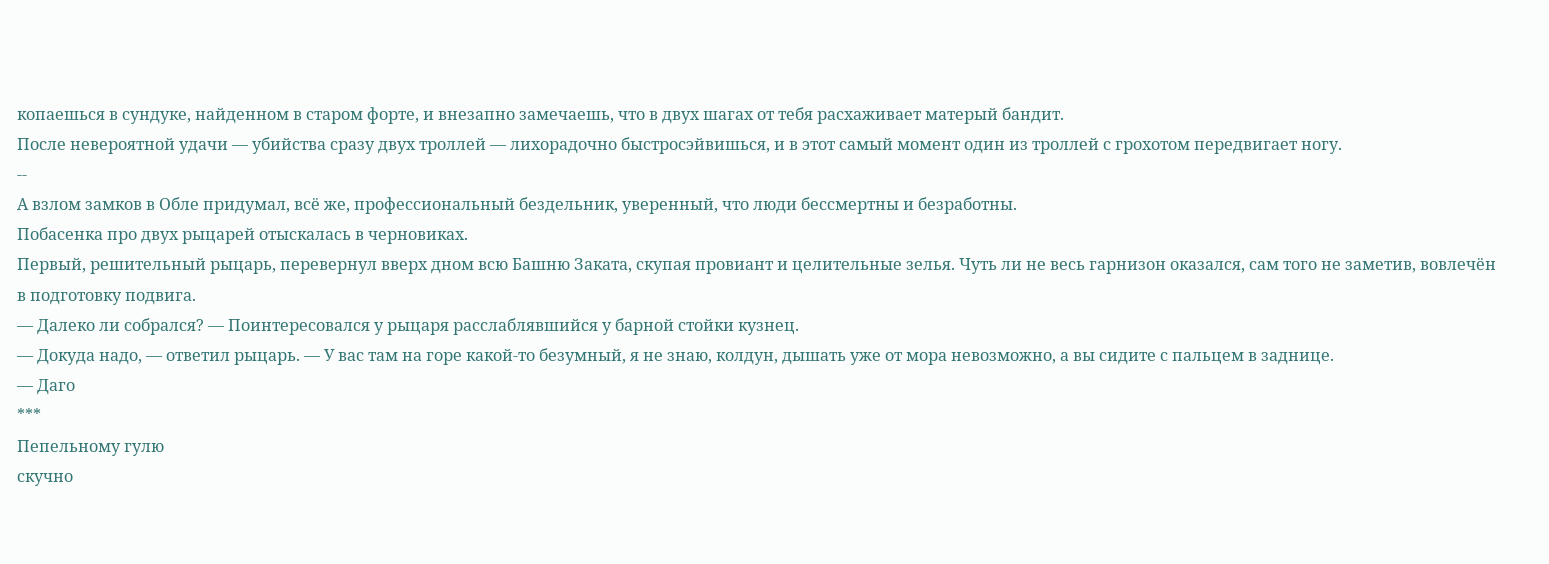копаешься в сундуке, найденном в старом форте, и внезапно замечаешь, что в двух шагах от тебя расхаживает матерый бандит.
После невероятной удачи — убийства сразу двух троллей — лихорадочно быстросэйвишься, и в этот самый момент один из троллей с грохотом передвигает ногу.
--
А взлом замков в Обле придумал, всё же, профессиональный бездельник, уверенный, что люди бессмертны и безработны.
Побасенка про двух рыцарей отыскалась в черновиках.
Первый, решительный рыцарь, перевернул вверх дном всю Башню Заката, скупая провиант и целительные зелья. Чуть ли не весь гарнизон оказался, сам того не заметив, вовлечён в подготовку подвига.
— Далеко ли собрался? — Поинтересовался у рыцаря расслаблявшийся у барной стойки кузнец.
— Докуда надо, — ответил рыцарь. — У вас там на горе какой-то безумный, я не знаю, колдун, дышать уже от мора невозможно, а вы сидите с пальцем в заднице.
— Даго
***
Пепельному гулю
скучно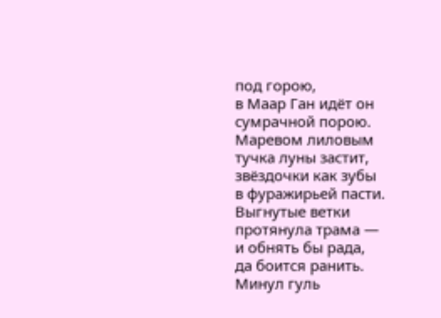под горою,
в Маар Ган идёт он
сумрачной порою.
Маревом лиловым
тучка луны застит,
звёздочки как зубы
в фуражирьей пасти.
Выгнутые ветки
протянула трама —
и обнять бы рада,
да боится ранить.
Минул гуль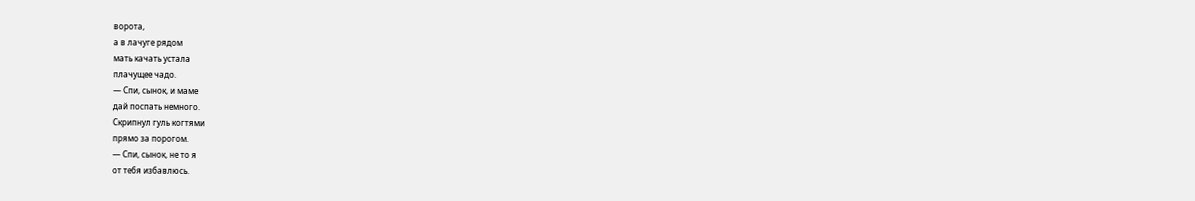ворота,
а в лачуге рядом
мать качать устала
плачущее чадо.
— Спи, сынок, и маме
дай поспать немного.
Скрипнул гуль когтями
прямо за порогом.
— Спи, сынок, не то я
от тебя избавлюсь.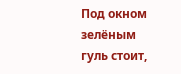Под окном зелёным
гуль стоит,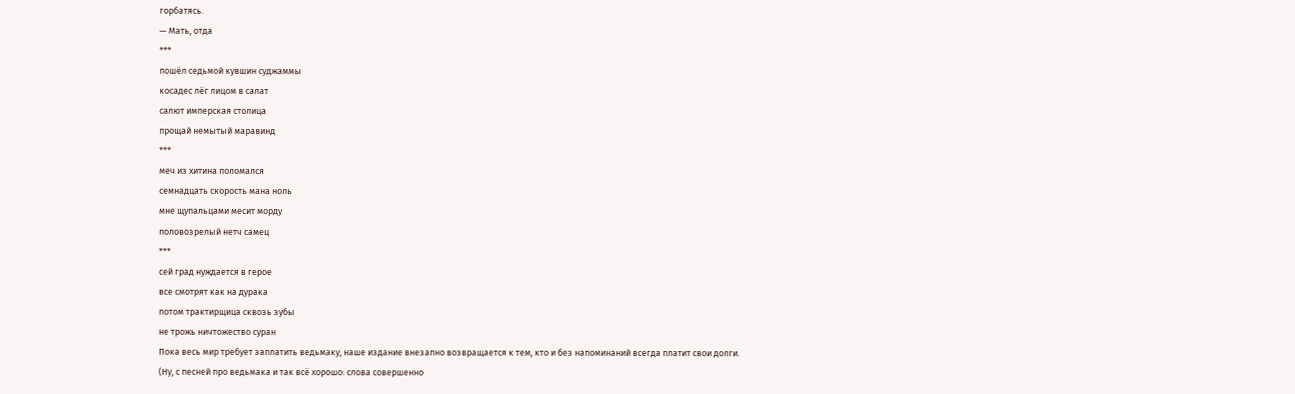горбатясь.
— Мать, отда
***
пошёл седьмой кувшин суджаммы
косадес лёг лицом в салат
салют имперская столица
прощай немытый маравинд
***
меч из хитина поломался
семнадцать скорость мана ноль
мне щупальцами месит морду
половозрелый нетч самец
***
сей град нуждается в герое
все смотрят как на дурака
потом трактирщица сквозь зубы
не трожь ничтожество суран
Пока весь мир требует заплатить ведьмаку, наше издание внезапно возвращается к тем, кто и без напоминаний всегда платит свои долги.
(Ну, с песней про ведьмака и так всё хорошо: слова совершенно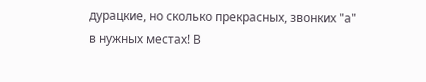дурацкие, но сколько прекрасных, звонких "а" в нужных местах! В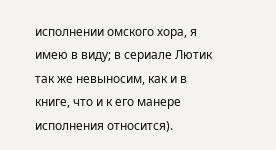исполнении омского хора, я имею в виду; в сериале Лютик так же невыносим, как и в книге, что и к его манере исполнения относится).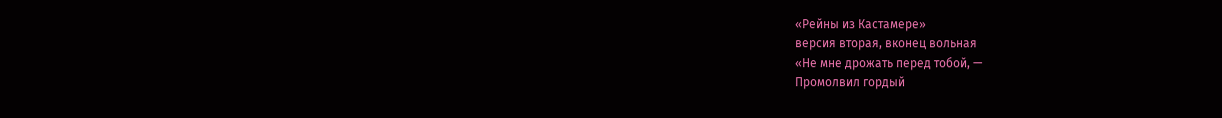«Рейны из Кастамере»
версия вторая, вконец вольная
«Не мне дрожать перед тобой, —
Промолвил гордый